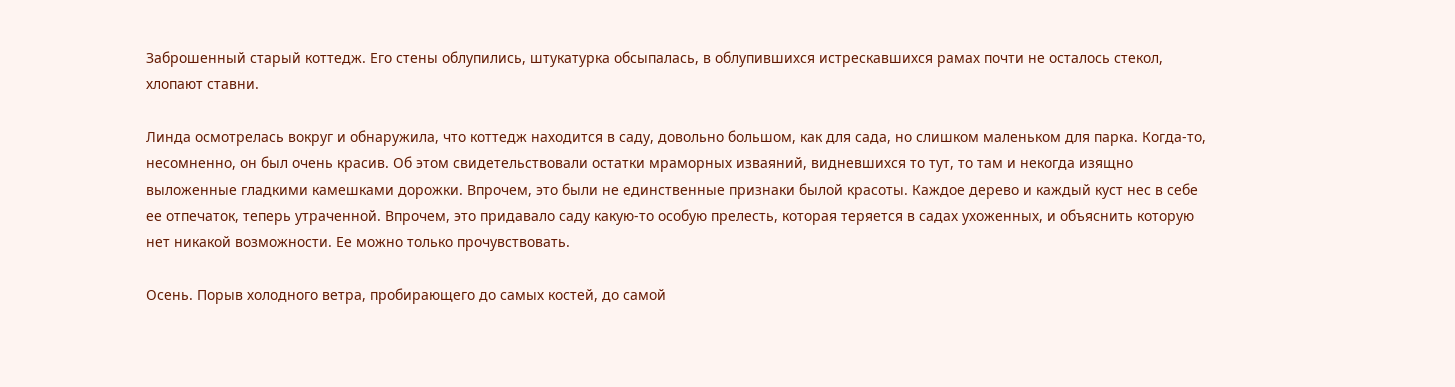Заброшенный старый коттедж. Его стены облупились, штукатурка обсыпалась, в облупившихся истрескавшихся рамах почти не осталось стекол, хлопают ставни.

Линда осмотрелась вокруг и обнаружила, что коттедж находится в саду, довольно большом, как для сада, но слишком маленьком для парка. Когда-то, несомненно, он был очень красив. Об этом свидетельствовали остатки мраморных изваяний, видневшихся то тут, то там и некогда изящно выложенные гладкими камешками дорожки. Впрочем, это были не единственные признаки былой красоты. Каждое дерево и каждый куст нес в себе ее отпечаток, теперь утраченной. Впрочем, это придавало саду какую-то особую прелесть, которая теряется в садах ухоженных, и объяснить которую нет никакой возможности. Ее можно только прочувствовать.

Осень. Порыв холодного ветра, пробирающего до самых костей, до самой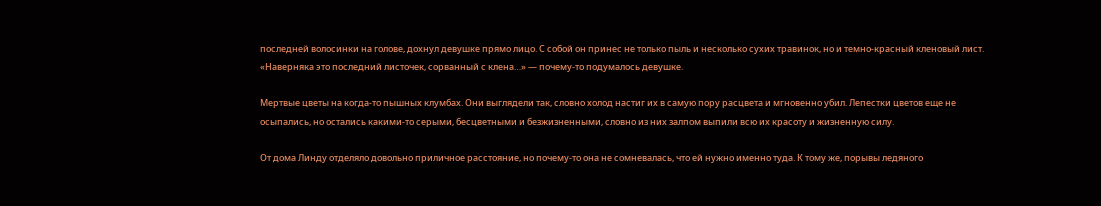последней волосинки на голове, дохнул девушке прямо лицо. С собой он принес не только пыль и несколько сухих травинок, но и темно-красный кленовый лист. «Наверняка это последний листочек, сорванный с клена…» — почему-то подумалось девушке.

Мертвые цветы на когда-то пышных клумбах. Они выглядели так, словно холод настиг их в самую пору расцвета и мгновенно убил. Лепестки цветов еще не осыпались, но остались какими-то серыми, бесцветными и безжизненными, словно из них залпом выпили всю их красоту и жизненную силу.

От дома Линду отделяло довольно приличное расстояние, но почему-то она не сомневалась, что ей нужно именно туда. К тому же, порывы ледяного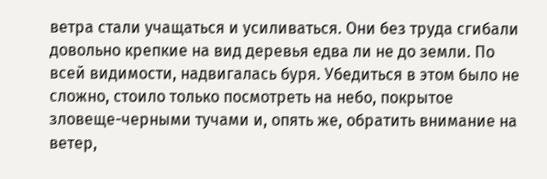ветра стали учащаться и усиливаться. Они без труда сгибали довольно крепкие на вид деревья едва ли не до земли. По всей видимости, надвигалась буря. Убедиться в этом было не сложно, стоило только посмотреть на небо, покрытое зловеще-черными тучами и, опять же, обратить внимание на ветер,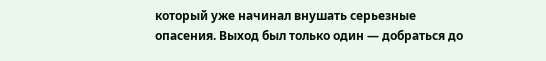который уже начинал внушать серьезные опасения. Выход был только один — добраться до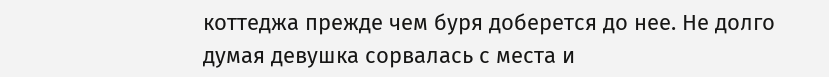коттеджа прежде чем буря доберется до нее. Не долго думая девушка сорвалась с места и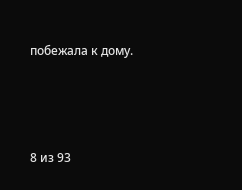побежала к дому.



8 из 93